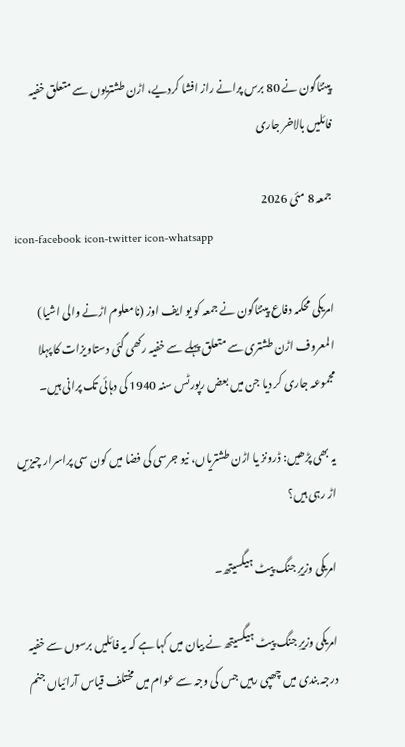پینٹاگون نے 80 برس پرانے راز افشا کردیے، اڑن طشتریوں سے متعلق خفیہ فائلیں بالاخر جاری

جمعہ 8 مئی 2026
icon-facebook icon-twitter icon-whatsapp

امریکی محکمہ دفاع پینٹاگون نے جمعہ کو یو ایف اوز (نامعلوم اڑنے والی اشیا) المعروف اڑن طشتری سے متعلق پہلے سے خفیہ رکھی گئی دستاویزات کا پہلا مجموعہ جاری کر دیا جن میں بعض رپورٹس سنہ 1940 کی دہائی تک پرانی ہیں۔

یہ بھی پڑھیں: ڈرونز یا اڑن طشتریاں، نیو جرسی کی فضا میں کون سی پراسرار چیزیں اڑ رہی ہیں؟

امریکی وزیرِ جنگ پیٹ ہیگسیتھ۔

امریکی وزیرِ جنگ پیٹ ہیگسیتھ نے بیان میں کہا ہے کہ یہ فائلیں برسوں سے خفیہ درجہ بندی میں چھپی رہیں جس کی وجہ سے عوام میں مختلف قیاس آرائیاں جنم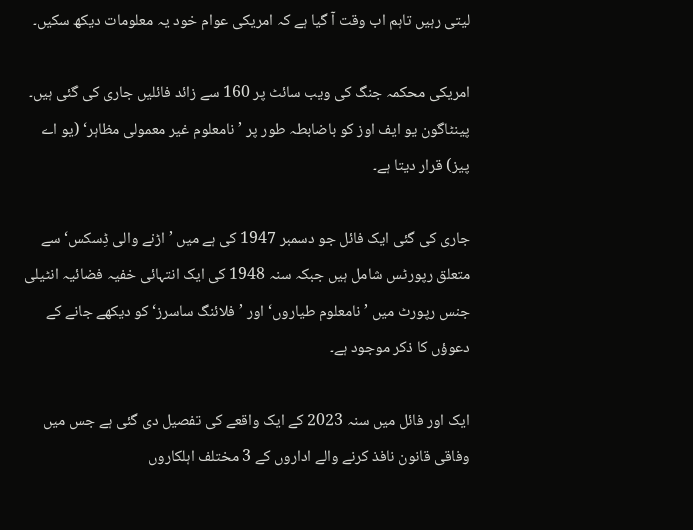لیتی رہیں تاہم اب وقت آ گیا ہے کہ امریکی عوام خود یہ معلومات دیکھ سکیں۔

امریکی محکمہ جنگ کی ویب سائٹ پر 160 سے زائد فائلیں جاری کی گئی ہیں۔ پینٹاگون یو ایف اوز کو باضابطہ طور پر ’نامعلوم غیر معمولی مظاہر‘ (یو اے پیز) قرار دیتا ہے۔

جاری کی گئی ایک فائل جو دسمبر 1947 کی ہے میں ’اڑنے والی ڈِسکس‘ سے متعلق رپورٹس شامل ہیں جبکہ سنہ 1948 کی ایک انتہائی خفیہ فضائیہ انٹیلی جنس رپورٹ میں ’نامعلوم طیاروں‘ اور ’فلائنگ ساسرز‘ کو دیکھے جانے کے دعوؤں کا ذکر موجود ہے۔

ایک اور فائل میں سنہ 2023 کے ایک واقعے کی تفصیل دی گئی ہے جس میں وفاقی قانون نافذ کرنے والے اداروں کے 3 مختلف اہلکاروں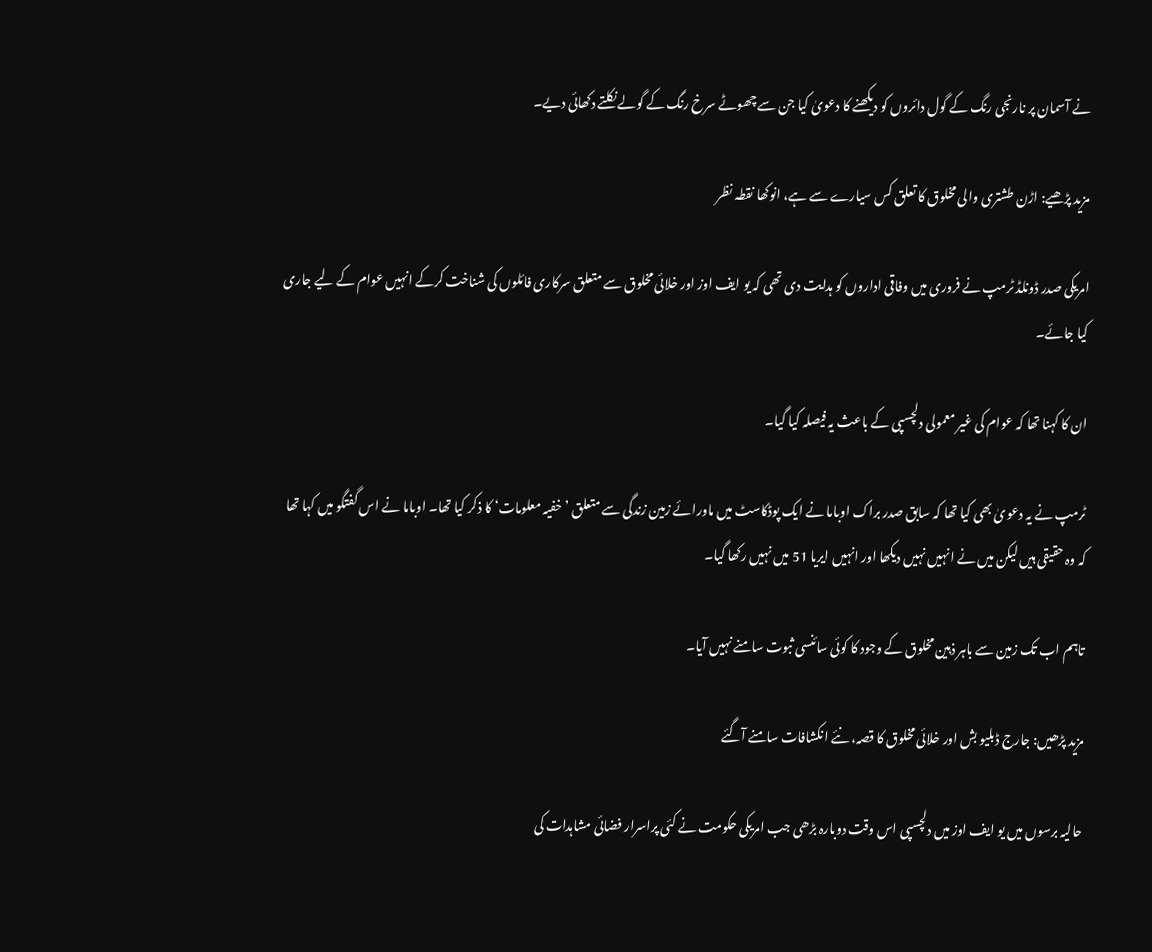نے آسمان پر نارنجی رنگ کے گول دائروں کو دیکھنے کا دعویٰ کیا جن سے چھوٹے سرخ رنگ کے گولے نکلتے دکھائی دیے۔

مزید پڑھیے: اڑن طشتری والی مخلوق کا تعلق کس سیارے سے ہے، انوکھا نقطہ نظر

امریکی صدر ڈونلڈ ٹرمپ نے فروری میں وفاقی اداروں کو ہدایت دی تھی کہ یو ایف اوز اور خلائی مخلوق سے متعلق سرکاری فائلوں کی شناخت کرکے انہیں عوام کے لیے جاری کیا جائے۔

ان کا کہنا تھا کہ عوام کی غیر معمولی دلچسپی کے باعث یہ فیصلہ کیا گیا۔

ٹرمپ نے یہ دعویٰ بھی کیا تھا کہ سابق صدر براک اوباما نے ایک پوڈکاسٹ میں ماورائے زمین زندگی سے متعلق ’خفیہ معلومات‘ کا ذکر کیا تھا۔ اوباما نے اس گفتگو میں کہا تھا کہ وہ حقیقی ہیں لیکن میں نے انہیں نہیں دیکھا اور انہیں ایریا 51 میں نہیں رکھا گیا۔

تاہم اب تک زمین سے باہر ذہین مخلوق کے وجود کا کوئی سائنسی ثبوت سامنے نہیں آیا۔

مزید پڑھیں: جارج ڈبلیو بش اور خلائی مخلوق کا قصہ، نئے انکشافات سامنے آگئے

حالیہ برسوں میں یو ایف اوز میں دلچسپی اس وقت دوبارہ بڑھی جب امریکی حکومت نے کئی پراسرار فضائی مشاہدات کی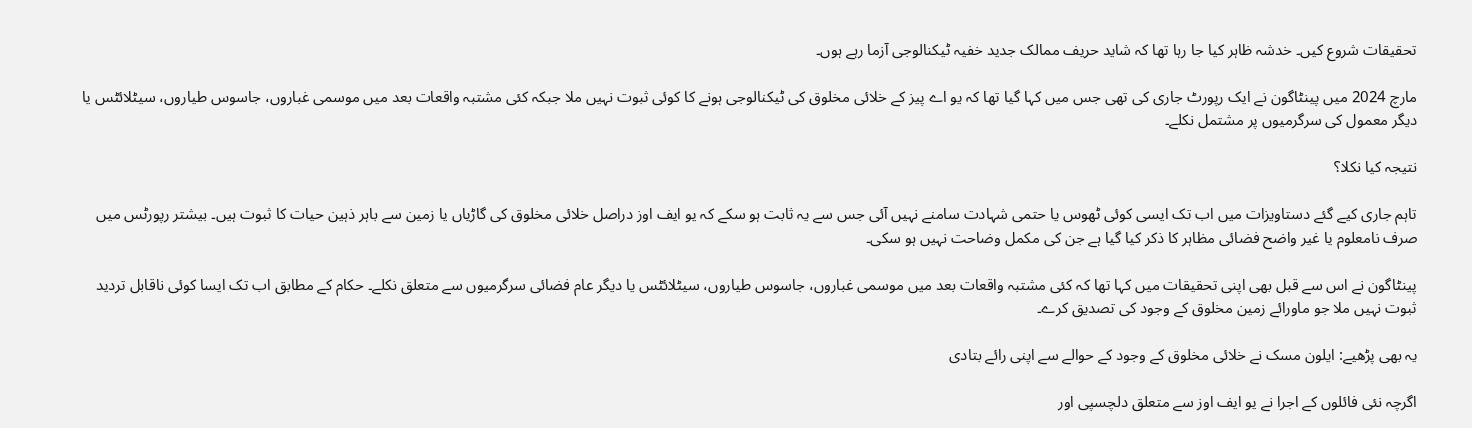تحقیقات شروع کیں۔ خدشہ ظاہر کیا جا رہا تھا کہ شاید حریف ممالک جدید خفیہ ٹیکنالوجی آزما رہے ہوں۔

مارچ 2024 میں پینٹاگون نے ایک رپورٹ جاری کی تھی جس میں کہا گیا تھا کہ یو اے پیز کے خلائی مخلوق کی ٹیکنالوجی ہونے کا کوئی ثبوت نہیں ملا جبکہ کئی مشتبہ واقعات بعد میں موسمی غباروں، جاسوس طیاروں، سیٹلائٹس یا دیگر معمول کی سرگرمیوں پر مشتمل نکلے۔

نتیجہ کیا نکلا؟

تاہم جاری کیے گئے دستاویزات میں اب تک ایسی کوئی ٹھوس یا حتمی شہادت سامنے نہیں آئی جس سے یہ ثابت ہو سکے کہ یو ایف اوز دراصل خلائی مخلوق کی گاڑیاں یا زمین سے باہر ذہین حیات کا ثبوت ہیں۔ بیشتر رپورٹس میں صرف نامعلوم یا غیر واضح فضائی مظاہر کا ذکر کیا گیا ہے جن کی مکمل وضاحت نہیں ہو سکی۔

پینٹاگون نے اس سے قبل بھی اپنی تحقیقات میں کہا تھا کہ کئی مشتبہ واقعات بعد میں موسمی غباروں، جاسوس طیاروں، سیٹلائٹس یا دیگر عام فضائی سرگرمیوں سے متعلق نکلے۔ حکام کے مطابق اب تک ایسا کوئی ناقابل تردید ثبوت نہیں ملا جو ماورائے زمین مخلوق کے وجود کی تصدیق کرے۔

یہ بھی پڑھیے: ایلون مسک نے خلائی مخلوق کے وجود کے حوالے سے اپنی رائے بتادی

اگرچہ نئی فائلوں کے اجرا نے یو ایف اوز سے متعلق دلچسپی اور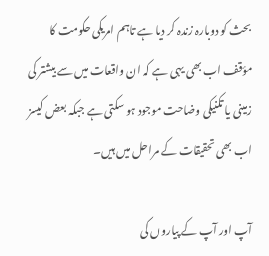بحث کو دوبارہ زندہ کر دیا ہے تاہم امریکی حکومت کا مؤقف اب بھی یہی ہے کہ ان واقعات میں سے بیشتر کی زمینی یا تکنیکی وضاحت موجود ہو سکتی ہے جبکہ بعض کیسز اب بھی تحقیقات کے مراحل میں ہیں۔

آپ اور آپ کے پیاروں کی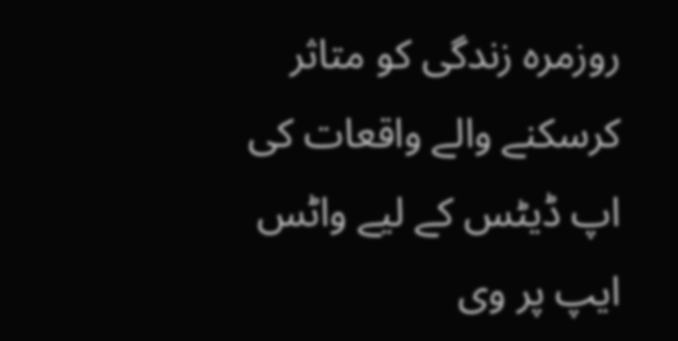روزمرہ زندگی کو متاثر کرسکنے والے واقعات کی اپ ڈیٹس کے لیے واٹس ایپ پر وی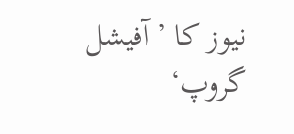نیوز کا ’آفیشل گروپ‘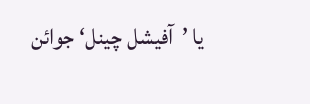یا ’آفیشل چینل‘ جوائن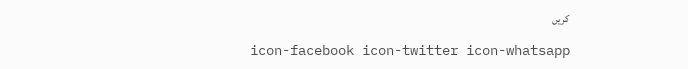کریں

icon-facebook icon-twitter icon-whatsapp